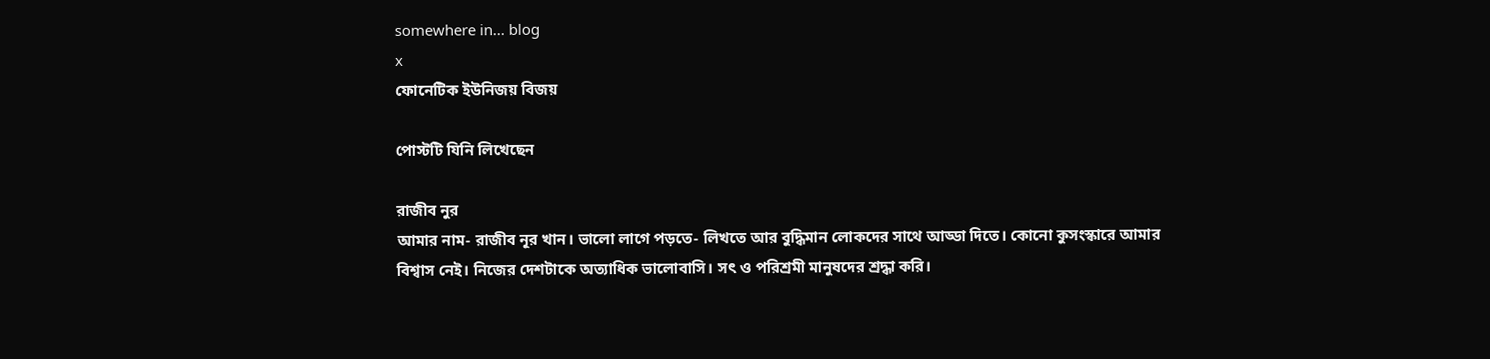somewhere in... blog
x
ফোনেটিক ইউনিজয় বিজয়

পোস্টটি যিনি লিখেছেন

রাজীব নুর
আমার নাম- রাজীব নূর খান। ভালো লাগে পড়তে- লিখতে আর বুদ্ধিমান লোকদের সাথে আড্ডা দিতে। কোনো কুসংস্কারে আমার বিশ্বাস নেই। নিজের দেশটাকে অত্যাধিক ভালোবাসি। সৎ ও পরিশ্রমী মানুষদের শ্রদ্ধা করি।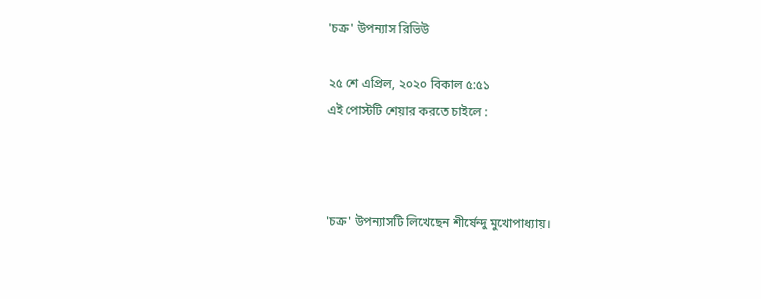'চক্র' উপন্যাস রিভিউ

২৫ শে এপ্রিল, ২০২০ বিকাল ৫:৫১
এই পোস্টটি শেয়ার করতে চাইলে :



'চক্র' উপন্যাসটি লিখেছেন শীর্ষেন্দু মুখোপাধ্যায়।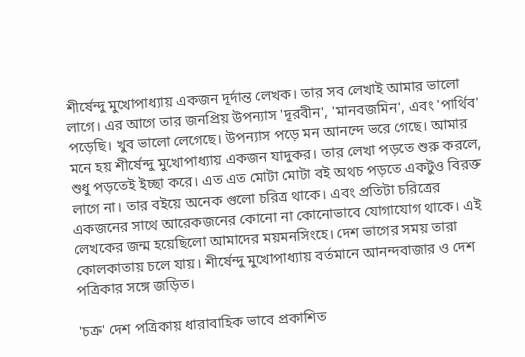শীর্ষেন্দু মুখোপাধ্যায় একজন দূর্দান্ত লেখক। তার সব লেখাই আমার ভালো লাগে। এর আগে তার জনপ্রিয় উপন্যাস 'দূরবীন', 'মানবজমিন', এবং 'পার্থিব' পড়েছি। খুব ভালো লেগেছে। উপন্যাস পড়ে মন আনন্দে ভরে গেছে। আমার মনে হয় শীর্ষেন্দু মুখোপাধ্যায় একজন যাদুকর। তার লেখা পড়তে শুরু করলে, শুধু পড়তেই ইচ্ছা করে। এত এত মোটা মোটা বই অথচ পড়তে একটুও বিরক্ত লাগে না। তার বইয়ে অনেক গুলো চরিত্র থাকে। এবং প্রতিটা চরিত্রের একজনের সাথে আরেকজনের কোনো না কোনোভাবে যোগাযোগ থাকে। এই লেখকের জন্ম হয়েছিলো আমাদের ময়মনসিংহে। দেশ ভাগের সময় তারা কোলকাতায় চলে যায়। শীর্ষেন্দু মুখোপাধ্যায় বর্তমানে আনন্দবাজার ও দেশ পত্রিকার সঙ্গে জড়িত।

'চক্র' দেশ পত্রিকায় ধারাবাহিক ভাবে প্রকাশিত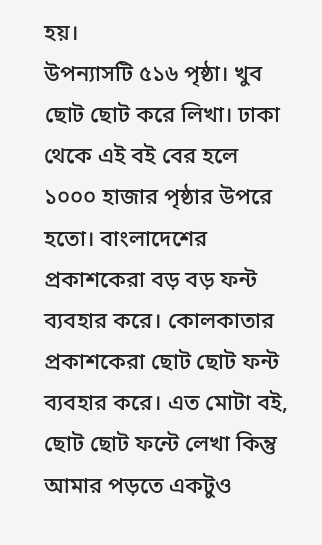হয়।
উপন্যাসটি ৫১৬ পৃষ্ঠা। খুব ছোট ছোট করে লিখা। ঢাকা থেকে এই বই বের হলে ১০০০ হাজার পৃষ্ঠার উপরে হতো। বাংলাদেশের প্রকাশকেরা বড় বড় ফন্ট ব্যবহার করে। কোলকাতার প্রকাশকেরা ছোট ছোট ফন্ট ব্যবহার করে। এত মোটা বই, ছোট ছোট ফন্টে লেখা কিন্তু আমার পড়তে একটুও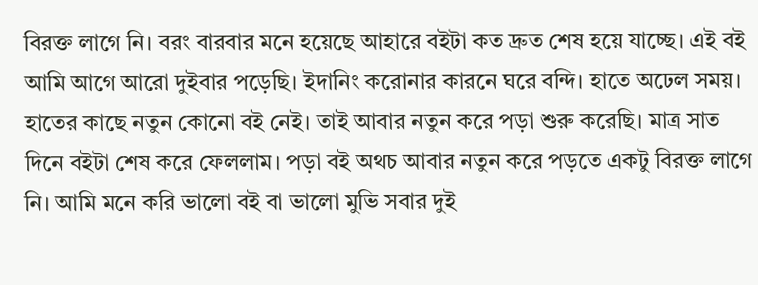বিরক্ত লাগে নি। বরং বারবার মনে হয়েছে আহারে বইটা কত দ্রুত শেষ হয়ে যাচ্ছে। এই বই আমি আগে আরো দুইবার পড়েছি। ইদানিং করোনার কারনে ঘরে বন্দি। হাতে অঢেল সময়। হাতের কাছে নতুন কোনো বই নেই। তাই আবার নতুন করে পড়া শুরু করেছি। মাত্র সাত দিনে বইটা শেষ করে ফেললাম। পড়া বই অথচ আবার নতুন করে পড়তে একটু বিরক্ত লাগে নি। আমি মনে করি ভালো বই বা ভালো মুভি সবার দুই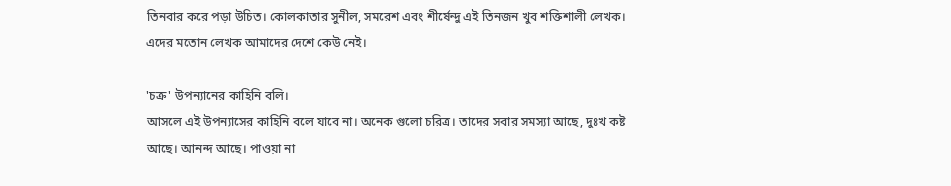তিনবার করে পড়া উচিত। কোলকাতার সুনীল, সমরেশ এবং শীর্ষেন্দু এই তিনজন খুব শক্তিশালী লেখক। এদের মতোন লেখক আমাদের দেশে কেউ নেই।

'চক্র' উপন্যানের কাহিনি বলি।
আসলে এই উপন্যাসের কাহিনি বলে যাবে না। অনেক গুলো চরিত্র। তাদের সবার সমস্যা আছে, দুঃখ কষ্ট আছে। আনন্দ আছে। পাওয়া না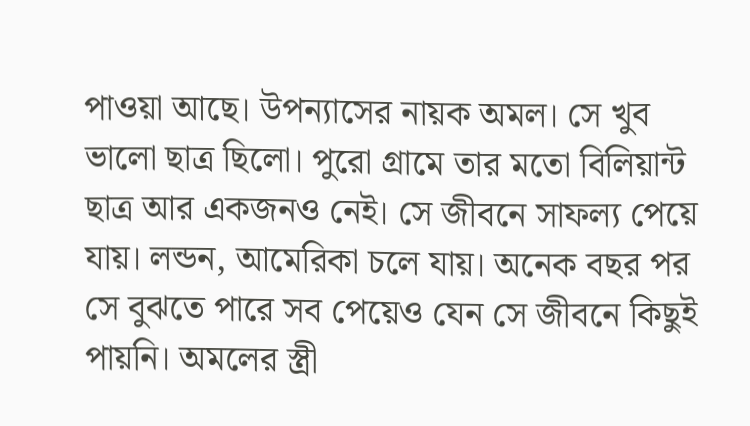পাওয়া আছে। উপন্যাসের নায়ক অমল। সে খুব ভালো ছাত্র ছিলো। পুরো গ্রামে তার মতো বিলিয়ান্ট ছাত্র আর একজনও নেই। সে জীবনে সাফল্য পেয়ে যায়। লন্ডন, আমেরিকা চলে যায়। অনেক বছর পর সে বুঝতে পারে সব পেয়েও যেন সে জীবনে কিছুই পায়নি। অমলের স্ত্রী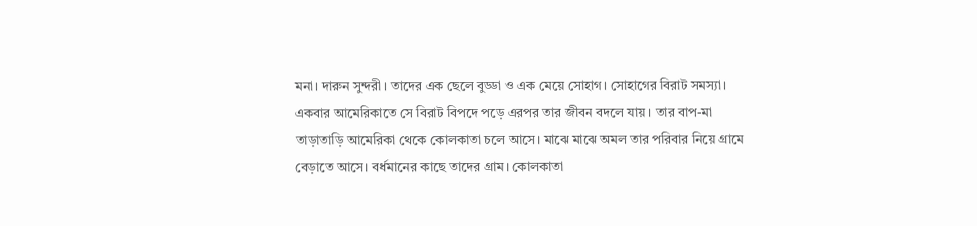মনা। দারুন সুন্দরী। তাদের এক ছেলে বুড্ডা ও এক মেয়ে সোহাগ। সোহাগের বিরাট সমস্যা। একবার আমেরিকাতে সে বিরাট বিপদে পড়ে এরপর তার জীবন বদলে যায়। তার বাপ-মা তাড়াতাড়ি আমেরিকা থেকে কোলকাতা চলে আসে। মাঝে মাঝে অমল তার পরিবার নিয়ে গ্রামে বেড়াতে আসে। বর্ধমানের কাছে তাদের গ্রাম। কোলকাতা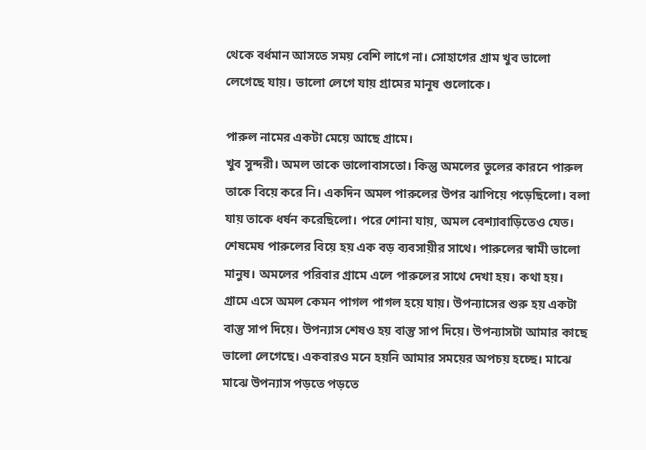থেকে বর্ধমান আসতে সময় বেশি লাগে না। সোহাগের গ্রাম খুব ভালো লেগেছে যায়। ভালো লেগে যায় গ্রামের মানূষ গুলোকে।

পারুল নামের একটা মেয়ে আছে গ্রামে।
খুব সুন্দরী। অমল তাকে ভালোবাসতো। কিন্তু অমলের ভুলের কারনে পারুল তাকে বিয়ে করে নি। একদিন অমল পারুলের উপর ঝাপিয়ে পড়েছিলো। বলা যায় তাকে ধর্ষন করেছিলো। পরে শোনা যায়, অমল বেশ্যাবাড়িতেও যেত। শেষমেষ পারুলের বিয়ে হয় এক বড় ব্যবসায়ীর সাথে। পারুলের স্বামী ভালো মানুষ। অমলের পরিবার গ্রামে এলে পারুলের সাথে দেখা হয়। কথা হয়। গ্রামে এসে অমল কেমন পাগল পাগল হয়ে যায়। উপন্যাসের শুরু হয় একটা বাস্তু সাপ দিয়ে। উপন্যাস শেষও হয় বাস্তু সাপ দিয়ে। উপন্যাসটা আমার কাছে ভালো লেগেছে। একবারও মনে হয়নি আমার সময়ের অপচয় হচ্ছে। মাঝে মাঝে উপন্যাস পড়তে পড়তে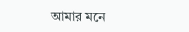আমার মনে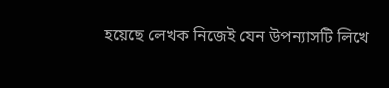হয়েছে লেখক নিজেই যেন উপন্যাসটি লিখে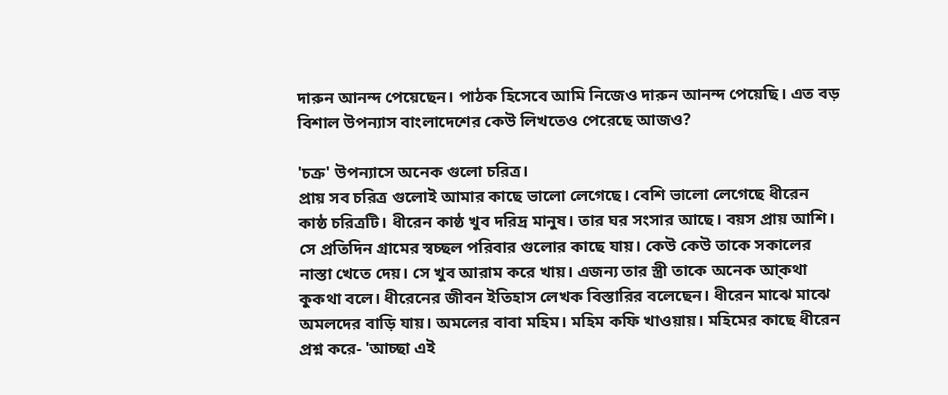দারুন আনন্দ পেয়েছেন। পাঠক হিসেবে আমি নিজেও দারুন আনন্দ পেয়েছি। এত বড় বিশাল উপন্যাস বাংলাদেশের কেউ লিখতেও পেরেছে আজও?

'চক্র' উপন্যাসে অনেক গুলো চরিত্র।
প্রায় সব চরিত্র গুলোই আমার কাছে ভালো লেগেছে। বেশি ভালো লেগেছে ধীরেন কাষ্ঠ চরিত্রটি। ধীরেন কাষ্ঠ খুব দরিদ্র মানুষ। তার ঘর সংসার আছে। বয়স প্রায় আশি। সে প্রতিদিন গ্রামের স্বচ্ছল পরিবার গুলোর কাছে যায়। কেউ কেউ তাকে সকালের নাস্তা খেতে দেয়। সে খুব আরাম করে খায়। এজন্য তার স্ত্রী তাকে অনেক আ্কথা কুকথা বলে। ধীরেনের জীবন ইতিহাস লেখক বিস্তারির বলেছেন। ধীরেন মাঝে মাঝে অমলদের বাড়ি যায়। অমলের বাবা মহিম। মহিম কফি খাওয়ায়। মহিমের কাছে ধীরেন প্রশ্ন করে- 'আচ্ছা এই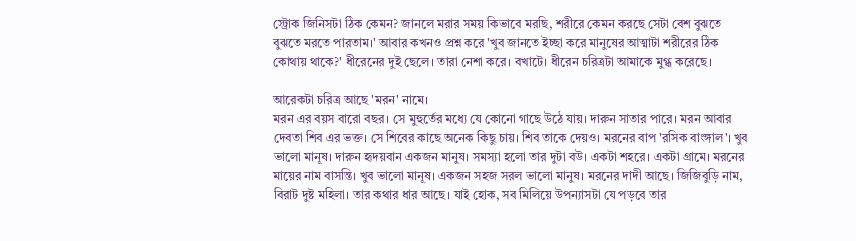স্ট্রোক জিনিসটা ঠিক কেমন? জানলে মরার সময় কিভাবে মরছি, শরীরে কেমন করছে সেটা বেশ বুঝতে বুঝতে মরতে পারতাম।' আবার কখনও প্রশ্ন করে 'খুব জানতে ইচ্ছা করে মানুষের আত্মাটা শরীরের ঠিক কোথায় থাকে?' ধীরেনের দুই ছেলে। তারা নেশা করে। বখাটে। ধীরেন চরিত্রটা আমাকে মুগ্ধ করেছে।

আরেকটা চরিত্র আছে 'মরন' নামে।
মরন এর বয়স বারো বছর। সে মুহুর্তের মধ্যে যে কোনো গাছে উঠে যায়। দারুন সাতার পারে। মরন আবার দেবতা শিব এর ভক্ত। সে শিবের কাছে অনেক কিছু চায়। শিব তাকে দেয়ও। মরনের বাপ 'রসিক বাংঙ্গাল'। খুব ভালো মানূষ। দারুন হৃদয়বান একজন মানুষ। সমস্যা হলো তার দুটা বউ। একটা শহরে। একটা গ্রামে। মরনের মায়ের নাম বাসন্তি। খুব ভালো মানূষ। একজন সহজ সরল ভালো মানুষ। মরনের দাদী আছে। জিজিবুড়ি নাম, বিরাট দুষ্ট মহিলা। তার কথার ধার আছে। যাই হোক, সব মিলিয়ে উপন্যাসটা যে পড়বে তার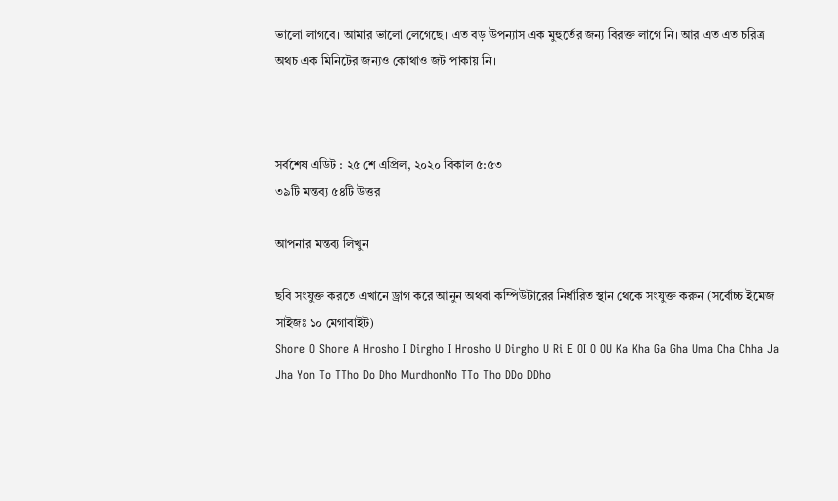ভালো লাগবে। আমার ভালো লেগেছে। এত বড় উপন্যাস এক মুহুর্তের জন্য বিরক্ত লাগে নি। আর এত এত চরিত্র অথচ এক মিনিটের জন্যও কোথাও জট পাকায় নি।



সর্বশেষ এডিট : ২৫ শে এপ্রিল, ২০২০ বিকাল ৫:৫৩
৩৯টি মন্তব্য ৫৪টি উত্তর

আপনার মন্তব্য লিখুন

ছবি সংযুক্ত করতে এখানে ড্রাগ করে আনুন অথবা কম্পিউটারের নির্ধারিত স্থান থেকে সংযুক্ত করুন (সর্বোচ্চ ইমেজ সাইজঃ ১০ মেগাবাইট)
Shore O Shore A Hrosho I Dirgho I Hrosho U Dirgho U Ri E OI O OU Ka Kha Ga Gha Uma Cha Chha Ja Jha Yon To TTho Do Dho MurdhonNo TTo Tho DDo DDho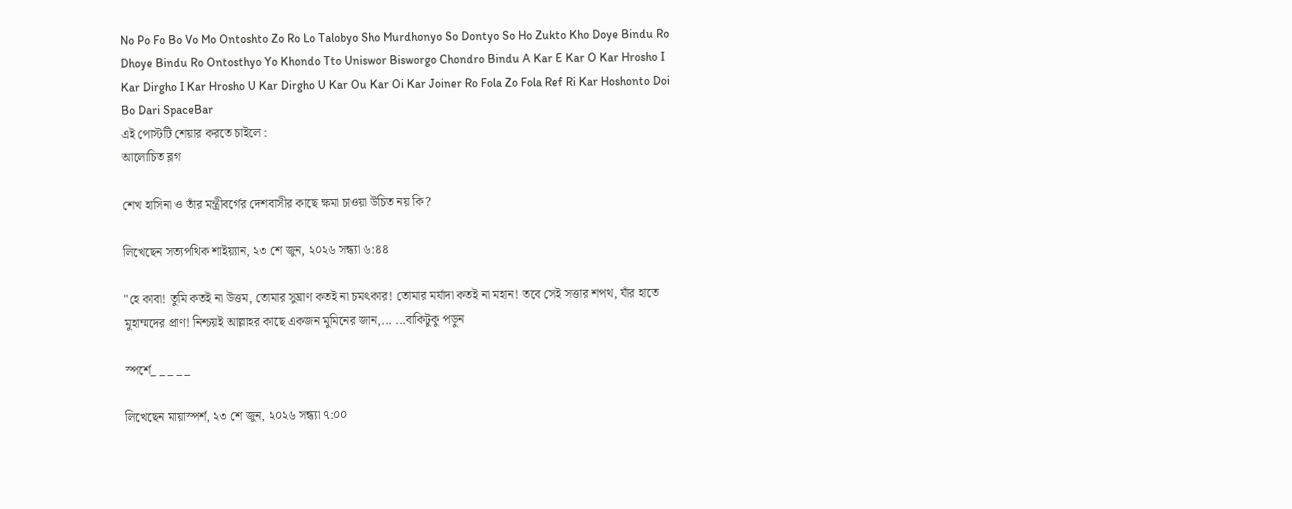No Po Fo Bo Vo Mo Ontoshto Zo Ro Lo Talobyo Sho Murdhonyo So Dontyo So Ho Zukto Kho Doye Bindu Ro Dhoye Bindu Ro Ontosthyo Yo Khondo Tto Uniswor Bisworgo Chondro Bindu A Kar E Kar O Kar Hrosho I Kar Dirgho I Kar Hrosho U Kar Dirgho U Kar Ou Kar Oi Kar Joiner Ro Fola Zo Fola Ref Ri Kar Hoshonto Doi Bo Dari SpaceBar
এই পোস্টটি শেয়ার করতে চাইলে :
আলোচিত ব্লগ

শেখ হাসিনা ও তাঁর মন্ত্রীবর্গের দেশবাসীর কাছে ক্ষমা চাওয়া উচিত নয় কি?

লিখেছেন সত্যপথিক শাইয়্যান, ২৩ শে জুন, ২০২৬ সন্ধ্যা ৬:৪৪

"হে কাবা! তুমি কতই না উত্তম, তোমার সুঘ্রাণ কতই না চমৎকার! তোমার মর্যাদা কতই না মহান! তবে সেই সত্তার শপথ, যাঁর হাতে মুহাম্মদের প্রাণ! নিশ্চয়ই আল্লাহর কাছে একজন মুমিনের জান,... ...বাকিটুকু পড়ুন

স্পর্শে_ _ _ _ _

লিখেছেন মায়াস্পর্শ, ২৩ শে জুন, ২০২৬ সন্ধ্যা ৭:০০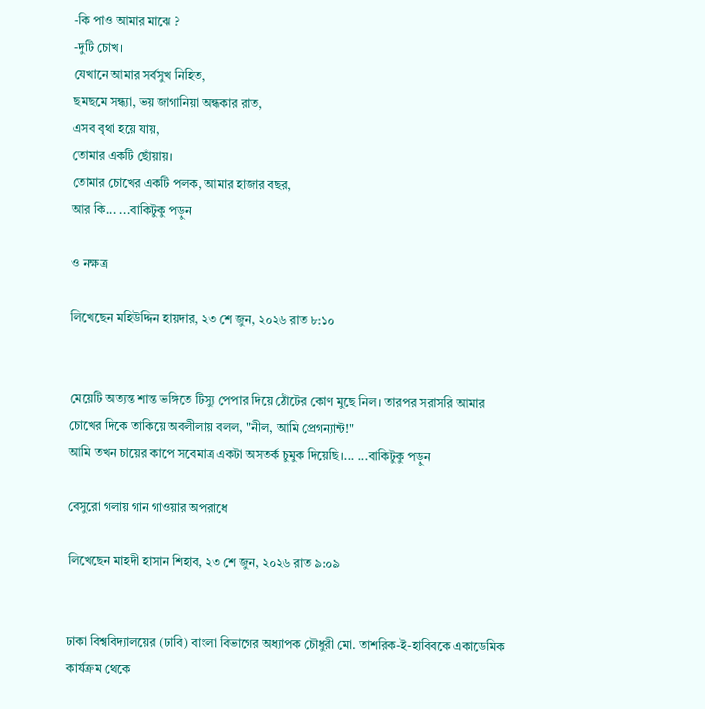-কি পাও আমার মাঝে ?
-দুটি চোখ।
যেখানে আমার সর্বসুখ নিহিত,
ছমছমে সন্ধ্যা, ভয় জাগানিয়া অন্ধকার রাত,
এসব বৃথা হয়ে যায়,
তোমার একটি ছোঁয়ায়।
তোমার চোখের একটি পলক, আমার হাজার বছর,
আর কি... ...বাকিটুকু পড়ুন

ও নক্ষত্র

লিখেছেন মহিউদ্দিন হায়দার, ২৩ শে জুন, ২০২৬ রাত ৮:১০


মেয়েটি অত্যন্ত শান্ত ভঙ্গিতে টিস্যু পেপার দিয়ে ঠোঁটের কোণ মুছে নিল। তারপর সরাসরি আমার চোখের দিকে তাকিয়ে অবলীলায় বলল, "নীল, আমি প্রেগন্যান্ট!"
আমি তখন চায়ের কাপে সবেমাত্র একটা অসতর্ক চুমুক দিয়েছি।... ...বাকিটুকু পড়ুন

বেসুরো গলায় গান গাওয়ার অপরাধে

লিখেছেন মাহদী হাসান শিহাব, ২৩ শে জুন, ২০২৬ রাত ৯:০৯


ঢাকা বিশ্ববিদ্যালয়ের (ঢাবি) বাংলা বিভাগের অধ্যাপক চৌধুরী মো. তাশরিক-ই-হাবিবকে একাডেমিক কার্যক্রম থেকে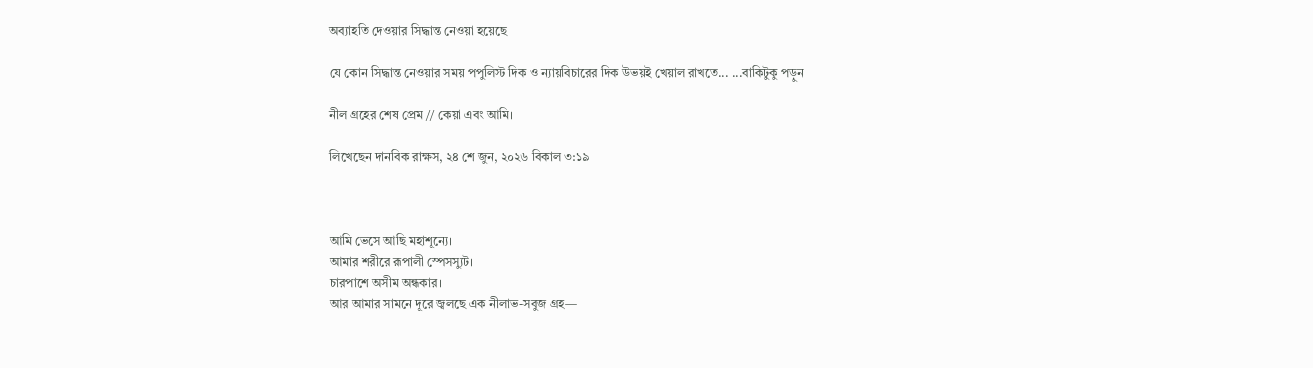অব্যাহতি দেওয়ার সিদ্ধান্ত নেওয়া হয়েছে

যে কোন সিদ্ধান্ত নেওয়ার সময় পপুলিস্ট দিক ও ন্যায়বিচারের দিক উভয়ই খেয়াল রাখতে... ...বাকিটুকু পড়ুন

নীল গ্রহের শেষ প্রেম // কেয়া এবং আমি।

লিখেছেন দানবিক রাক্ষস, ২৪ শে জুন, ২০২৬ বিকাল ৩:১৯



আমি ভেসে আছি মহাশূন্যে।
আমার শরীরে রূপালী স্পেসস্যুট।
চারপাশে অসীম অন্ধকার।
আর আমার সামনে দূরে জ্বলছে এক নীলাভ-সবুজ গ্রহ—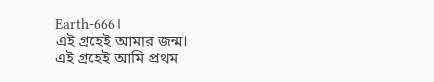Earth-666।
এই গ্রহেই আমার জন্ম।
এই গ্রহেই আমি প্রথম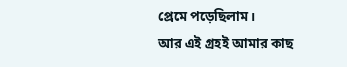প্রেমে পড়েছিলাম।
আর এই গ্রহই আমার কাছ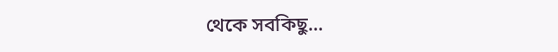থেকে সবকিছু...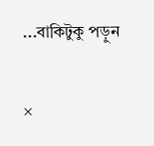...বাকিটুকু পড়ুন

×